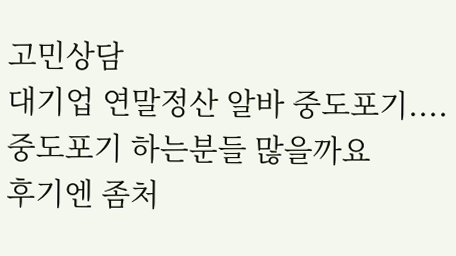고민상담
대기업 연말정산 알바 중도포기....
중도포기 하는분들 많을까요
후기엔 좀처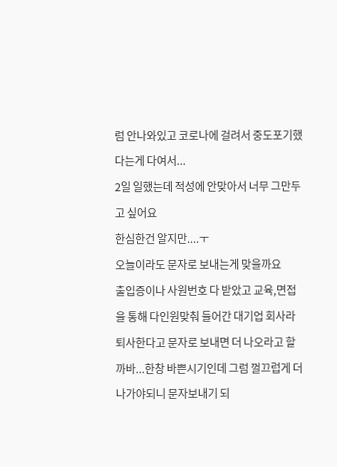럼 안나와있고 코로나에 걸려서 중도포기했다는게 다여서...
2일 일했는데 적성에 안맞아서 너무 그만두고 싶어요
한심한건 알지만....ㅜ
오늘이라도 문자로 보내는게 맞을까요
출입증이나 사원번호 다 받았고 교육,면접을 통해 다인원맞춰 들어간 대기업 회사라 퇴사한다고 문자로 보내면 더 나오라고 할까바...한창 바쁜시기인데 그럼 껄끄럽게 더 나가야되니 문자보내기 되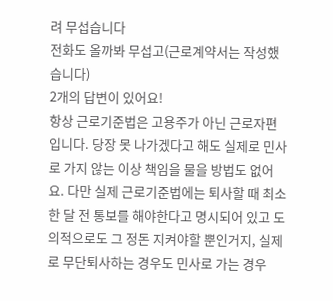려 무섭습니다
전화도 올까봐 무섭고(근로계약서는 작성했습니다)
2개의 답변이 있어요!
항상 근로기준법은 고용주가 아닌 근로자편입니다. 당장 못 나가겠다고 해도 실제로 민사로 가지 않는 이상 책임을 물을 방법도 없어요. 다만 실제 근로기준법에는 퇴사할 때 최소 한 달 전 통보를 해야한다고 명시되어 있고 도의적으로도 그 정돈 지켜야할 뿐인거지, 실제로 무단퇴사하는 경우도 민사로 가는 경우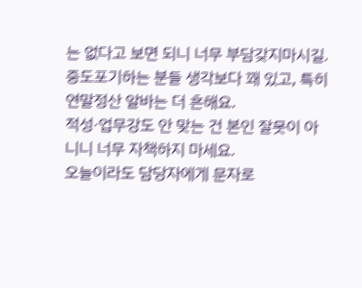는 없다고 보면 되니 너무 부담갖지마시길.
중도포기하는 분들 생각보다 꽤 있고, 특히 연말정산 알바는 더 흔해요.
적성·업무강도 안 맞는 건 본인 잘못이 아니니 너무 자책하지 마세요.
오늘이라도 담당자에게 문자로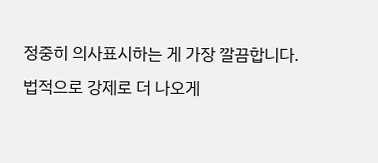정중히 의사표시하는 게 가장 깔끔합니다.
법적으로 강제로 더 나오게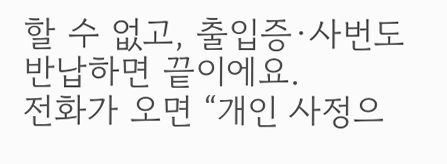할 수 없고, 출입증·사번도 반납하면 끝이에요.
전화가 오면 “개인 사정으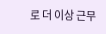로 더 이상 근무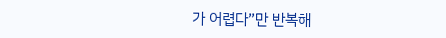가 어렵다”만 반복해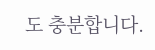도 충분합니다.